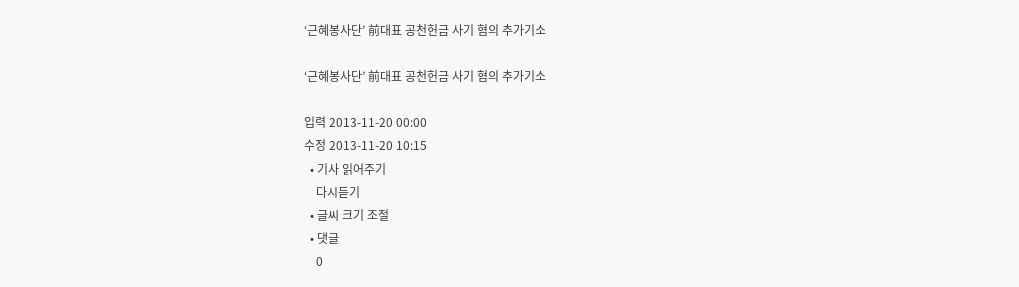‘근혜봉사단’ 前대표 공천헌금 사기 혐의 추가기소

‘근혜봉사단’ 前대표 공천헌금 사기 혐의 추가기소

입력 2013-11-20 00:00
수정 2013-11-20 10:15
  • 기사 읽어주기
    다시듣기
  • 글씨 크기 조절
  • 댓글
    0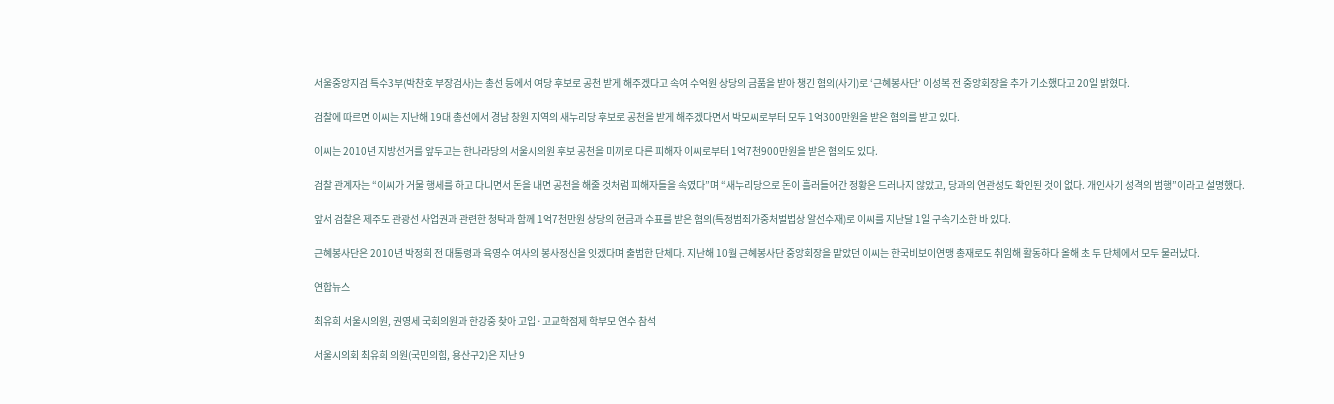서울중앙지검 특수3부(박찬호 부장검사)는 총선 등에서 여당 후보로 공천 받게 해주겠다고 속여 수억원 상당의 금품을 받아 챙긴 혐의(사기)로 ‘근혜봉사단’ 이성복 전 중앙회장을 추가 기소했다고 20일 밝혔다.

검찰에 따르면 이씨는 지난해 19대 총선에서 경남 창원 지역의 새누리당 후보로 공천을 받게 해주겠다면서 박모씨로부터 모두 1억300만원을 받은 혐의를 받고 있다.

이씨는 2010년 지방선거를 앞두고는 한나라당의 서울시의원 후보 공천을 미끼로 다른 피해자 이씨로부터 1억7천900만원을 받은 혐의도 있다.

검찰 관계자는 “이씨가 거물 행세를 하고 다니면서 돈을 내면 공천을 해줄 것처럼 피해자들을 속였다”며 “새누리당으로 돈이 흘러들어간 정황은 드러나지 않았고, 당과의 연관성도 확인된 것이 없다. 개인사기 성격의 범행”이라고 설명했다.

앞서 검찰은 제주도 관광선 사업권과 관련한 청탁과 함께 1억7천만원 상당의 현금과 수표를 받은 혐의(특정범죄가중처벌법상 알선수재)로 이씨를 지난달 1일 구속기소한 바 있다.

근혜봉사단은 2010년 박정희 전 대통령과 육영수 여사의 봉사정신을 잇겠다며 출범한 단체다. 지난해 10월 근혜봉사단 중앙회장을 맡았던 이씨는 한국비보이연맹 총재로도 취임해 활동하다 올해 초 두 단체에서 모두 물러났다.

연합뉴스

최유희 서울시의원, 권영세 국회의원과 한강중 찾아 고입·고교학점제 학부모 연수 참석

서울시의회 최유희 의원(국민의힘, 용산구2)은 지난 9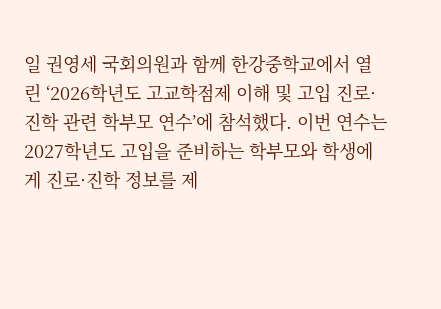일 권영세 국회의원과 함께 한강중학교에서 열린 ‘2026학년도 고교학점제 이해 및 고입 진로·진학 관련 학부모 연수’에 참석했다. 이번 연수는 2027학년도 고입을 준비하는 학부모와 학생에게 진로·진학 정보를 제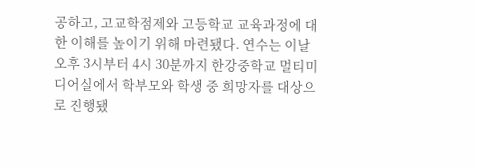공하고, 고교학점제와 고등학교 교육과정에 대한 이해를 높이기 위해 마련됐다. 연수는 이날 오후 3시부터 4시 30분까지 한강중학교 멀티미디어실에서 학부모와 학생 중 희망자를 대상으로 진행됐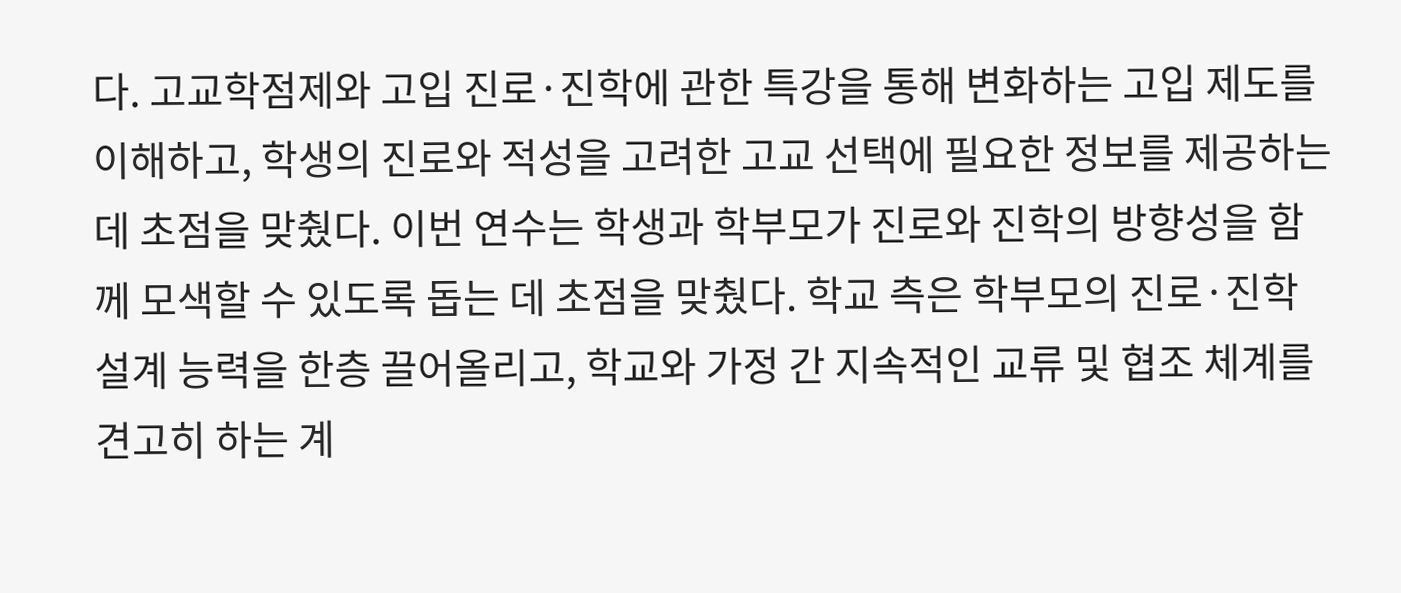다. 고교학점제와 고입 진로·진학에 관한 특강을 통해 변화하는 고입 제도를 이해하고, 학생의 진로와 적성을 고려한 고교 선택에 필요한 정보를 제공하는 데 초점을 맞췄다. 이번 연수는 학생과 학부모가 진로와 진학의 방향성을 함께 모색할 수 있도록 돕는 데 초점을 맞췄다. 학교 측은 학부모의 진로·진학 설계 능력을 한층 끌어올리고, 학교와 가정 간 지속적인 교류 및 협조 체계를 견고히 하는 계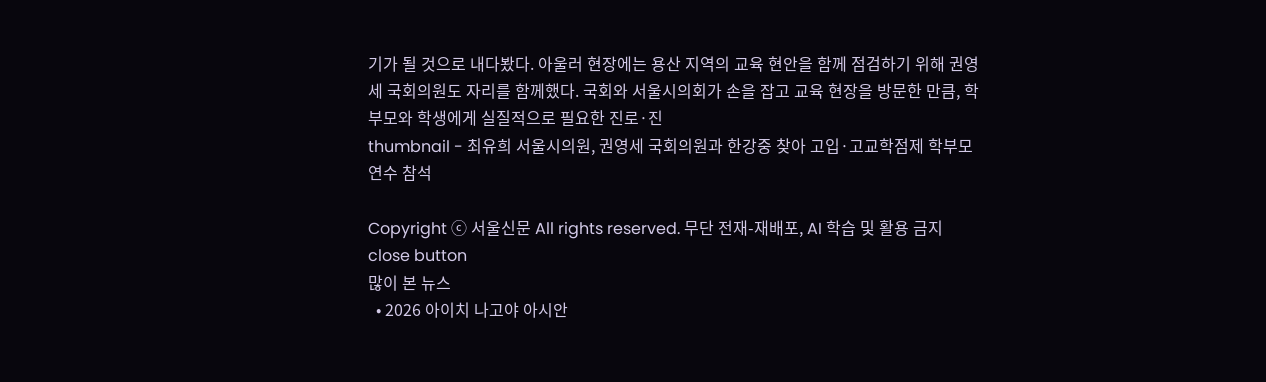기가 될 것으로 내다봤다. 아울러 현장에는 용산 지역의 교육 현안을 함께 점검하기 위해 권영세 국회의원도 자리를 함께했다. 국회와 서울시의회가 손을 잡고 교육 현장을 방문한 만큼, 학부모와 학생에게 실질적으로 필요한 진로·진
thumbnail - 최유희 서울시의원, 권영세 국회의원과 한강중 찾아 고입·고교학점제 학부모 연수 참석

Copyright ⓒ 서울신문 All rights reserved. 무단 전재-재배포, AI 학습 및 활용 금지
close button
많이 본 뉴스
  • 2026 아이치 나고야 아시안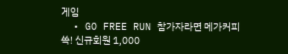게임
  • GO FREE RUN 참가자라면 메가커피 쏙! 신규회원 1,000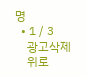명
  • 1 / 3
    광고삭제
    위로